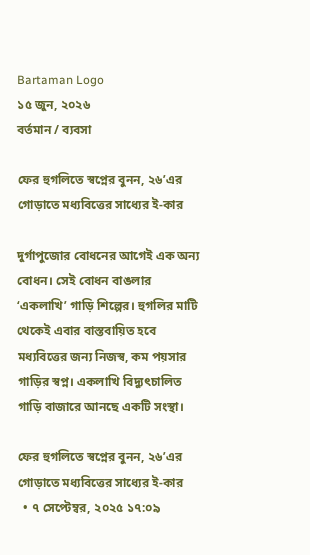Bartaman Logo
১৫ জুন, ২০২৬
বর্তমান / ব্যবসা

ফের হুগলিতে স্বপ্নের বুনন, ২৬’এর গোড়াতে মধ্যবিত্তের সাধ্যের ই-কার

দুর্গাপুজোর বোধনের আগেই এক অন্য বোধন। সেই বোধন বাঙলার ‘একলাখি’ গাড়ি শিল্পের। হুগলির মাটি থেকেই এবার বাস্তবায়িত হবে মধ্যবিত্তের জন্য নিজস্ব, কম পয়সার গাড়ির স্বপ্ন। একলাখি বিদ্যুৎচালিত গাড়ি বাজারে আনছে একটি সংস্থা।

ফের হুগলিতে স্বপ্নের বুনন, ২৬’এর গোড়াতে মধ্যবিত্তের সাধ্যের ই-কার
  • ৭ সেপ্টেম্বর, ২০২৫ ১৭:০৯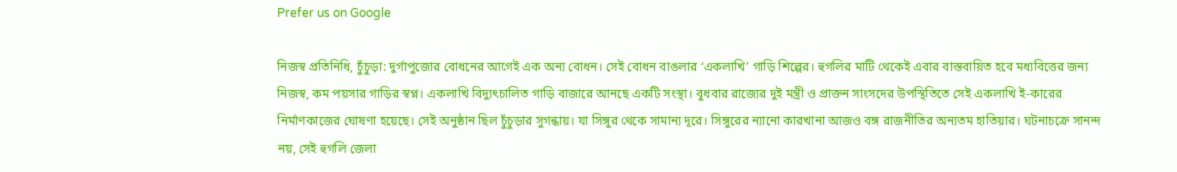Prefer us on Google

নিজস্ব প্রতিনিধি, চুঁচুড়া: দুর্গাপুজোর বোধনের আগেই এক অন্য বোধন। সেই বোধন বাঙলার ‘একলাখি’ গাড়ি শিল্পের। হুগলির মাটি থেকেই এবার বাস্তবায়িত হবে মধ্যবিত্তের জন্য নিজস্ব, কম পয়সার গাড়ির স্বপ্ন। একলাখি বিদ্যুৎচালিত গাড়ি বাজারে আনছে একটি সংস্থা। বুধবার রাজ্যের দুই মন্ত্রী ও প্রাক্তন সাংসদের উপস্থিতিতে সেই একলাখি ই-কারের নির্মাণকাজের ঘোষণা হয়েছে। সেই অনুষ্ঠান ছিল চুঁচুড়ার সুগন্ধায়। যা সিঙ্গুর থেকে সামান্য দূরে। সিঙ্গুরের ন্যানো কারখানা আজও বঙ্গ রাজনীতির অন্যতম হাতিয়ার। ঘটনাচক্রে সানন্দ নয়, সেই হুগলি জেলা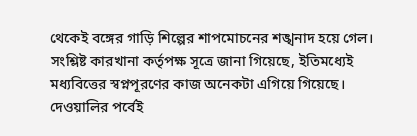থেকেই বঙ্গের গাড়ি শিল্পের শাপমোচনের শঙ্খনাদ হয়ে গেল। সংশ্লিষ্ট কারখানা কর্তৃপক্ষ সূত্রে জানা গিয়েছে, ইতিমধ্যেই মধ্যবিত্তের স্বপ্নপূরণের কাজ অনেকটা এগিয়ে গিয়েছে। দেওয়ালির পর্বেই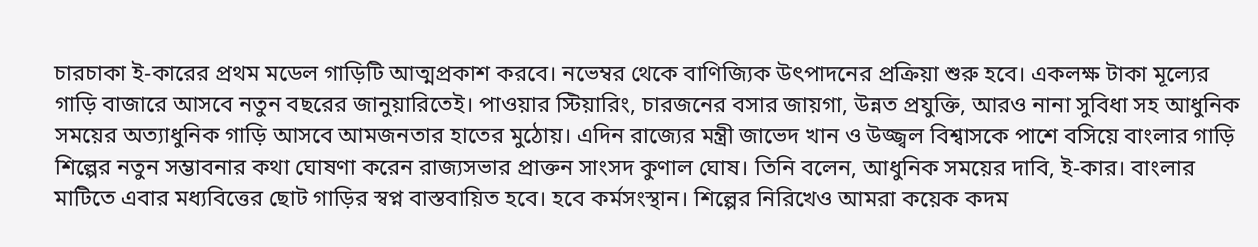চারচাকা ই-কারের প্রথম মডেল গাড়িটি আত্মপ্রকাশ করবে। নভেম্বর থেকে বাণিজ্যিক উৎপাদনের প্রক্রিয়া শুরু হবে। একলক্ষ টাকা মূল্যের গাড়ি বাজারে আসবে নতুন বছরের জানুয়ারিতেই। পাওয়ার স্টিয়ারিং, চারজনের বসার জায়গা, উন্নত প্রযুক্তি, আরও নানা সুবিধা সহ আধুনিক সময়ের অত্যাধুনিক গাড়ি আসবে আমজনতার হাতের মুঠোয়। এদিন রাজ্যের মন্ত্রী জাভেদ খান ও উজ্জ্বল বিশ্বাসকে পাশে বসিয়ে বাংলার গাড়ি শিল্পের নতুন সম্ভাবনার কথা ঘোষণা করেন রাজ্যসভার প্রাক্তন সাংসদ কুণাল ঘোষ। তিনি বলেন, আধুনিক সময়ের দাবি, ই-কার। বাংলার মাটিতে এবার মধ্যবিত্তের ছোট গাড়ির স্বপ্ন বাস্তবায়িত হবে। হবে কর্মসংস্থান। শিল্পের নিরিখেও আমরা কয়েক কদম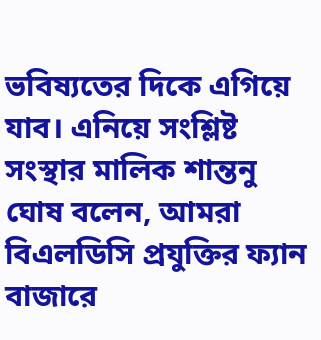ভবিষ্যতের দিকে এগিয়ে যাব। এনিয়ে সংশ্লিষ্ট সংস্থার মালিক শান্তনু ঘোষ বলেন, আমরা বিএলডিসি প্রযুক্তির ফ্যান বাজারে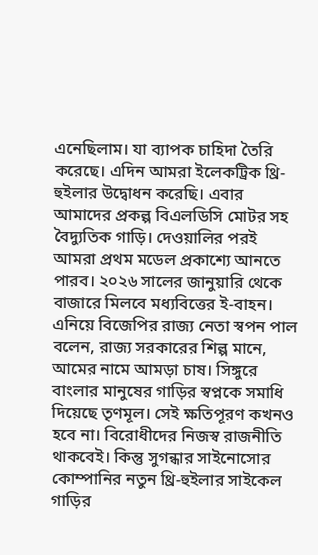এনেছিলাম। যা ব্যাপক চাহিদা তৈরি করেছে। এদিন আমরা ইলেকট্রিক থ্রি-হুইলার উদ্বোধন করেছি। এবার আমাদের প্রকল্প বিএলডিসি মোটর সহ বৈদ্যুতিক গাড়ি। দেওয়ালির পরই আমরা প্রথম মডেল প্রকাশ্যে আনতে পারব। ২০২৬ সালের জানুয়ারি থেকে বাজারে মিলবে মধ্যবিত্তের ই-বাহন। এনিয়ে বিজেপির রাজ্য নেতা স্বপন পাল বলেন, রাজ্য সরকারের শিল্প মানে, আমের নামে আমড়া চাষ। সিঙ্গুরে বাংলার মানুষের গাড়ির স্বপ্নকে সমাধি দিয়েছে তৃণমূল। সেই ক্ষতিপূরণ কখনও হবে না। বিরোধীদের নিজস্ব রাজনীতি থাকবেই। কিন্তু সুগন্ধার সাইনোসোর কোম্পানির নতুন থ্রি-হুইলার সাইকেল গাড়ির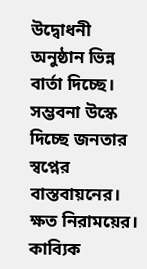উদ্বোধনী অনুষ্ঠান ভিন্ন বার্তা দিচ্ছে। সম্ভবনা উস্কে দিচ্ছে জনতার স্বপ্নের বাস্তবায়নের। ক্ষত নিরাময়ের। কাব্যিক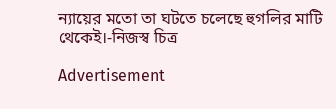ন্যায়ের মতো তা ঘটতে চলেছে হুগলির মাটি থেকেই।-নিজস্ব চিত্র

Advertisement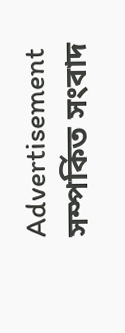Advertisement
সম্পর্কিত সংবাদ